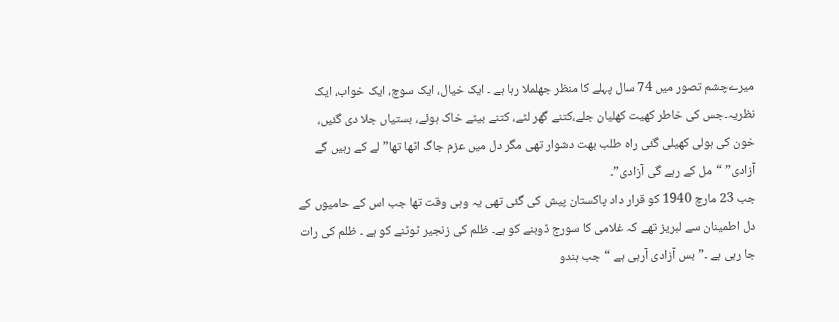میرےچشم تصور میں 74 سال پہلے کا منظر جھلملا رہا ہے ۔ ایک خیال، ایک سوچ، ایک خواب، ایک نظریہ۔جس کی خاطر کھیت کھلیان جلے،کتنے گھر لٹے، کتنے بیٹے خاک ہوئے، بستیاں جلا دی گئیں، خون کی ہولی کھیلی گئی راہ طلب بھت دشوار تھی مگر دل میں عزم جاگ اٹھا تھا”لے کے رہیں گے آزادی” “مل کے رہے گی آزادی”۔
جب 23 مارچ 1940 کو قرار داد پاکستان پیش کی گئی تھی یہ وہی وقت تھا جب اس کے حامیوں کے دل اطمینان سے لبریز تھے کہ غلامی کا سورج ڈوبنے کو ہے۔ ظلم کی زنجیر ٹوٹنے کو ہے ۔ ظلم کی رات جا رہی ہے ۔”بس آزادی آرہی ہے “جب ہندو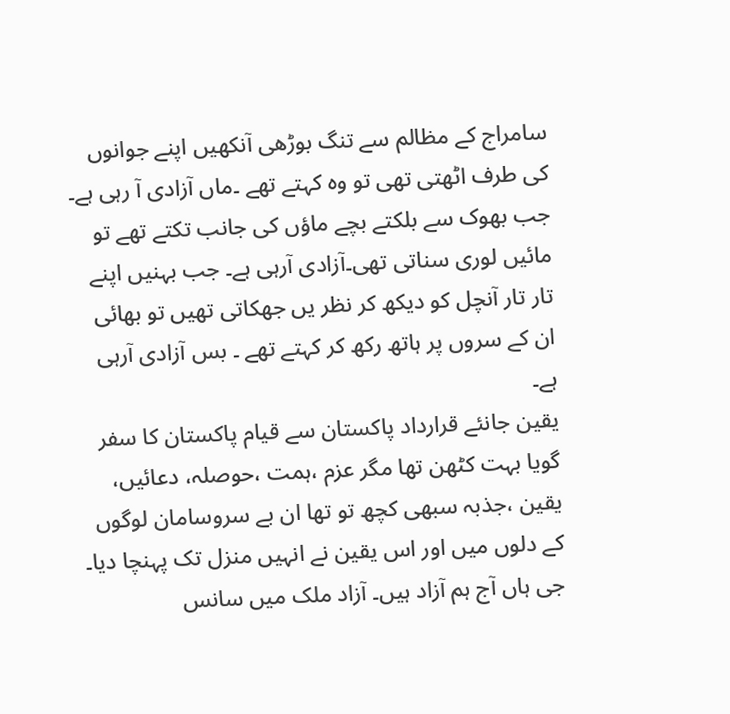سامراج کے مظالم سے تنگ بوڑھی آنکھیں اپنے جوانوں کی طرف اٹھتی تھی تو وہ کہتے تھے ۔ماں آزادی آ رہی ہے۔
جب بھوک سے بلکتے بچے ماؤں کی جانب تکتے تھے تو مائیں لوری سناتی تھی۔آزادی آرہی ہے۔ جب بہنیں اپنے تار تار آنچل کو دیکھ کر نظر یں جھکاتی تھیں تو بھائی ان کے سروں پر ہاتھ رکھ کر کہتے تھے ۔ بس آزادی آرہی ہے۔
یقین جانئے قرارداد پاکستان سے قیام پاکستان کا سفر گویا بہت کٹھن تھا مگر عزم ،ہمت ،حوصلہ، دعائیں، یقین ،جذبہ سبھی کچھ تو تھا ان بے سروسامان لوگوں کے دلوں میں اور اس یقین نے انہیں منزل تک پہنچا دیا۔ جی ہاں آج ہم آزاد ہیں۔ آزاد ملک میں سانس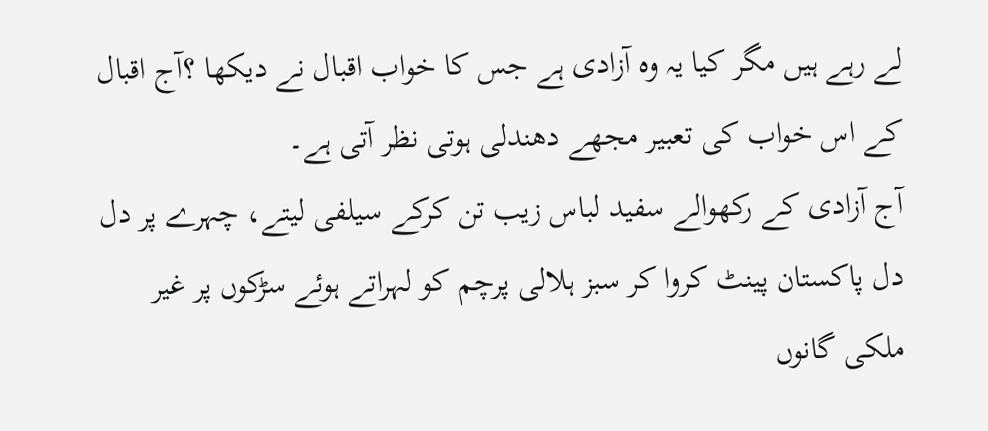لے رہے ہیں مگر کیا یہ وہ آزادی ہے جس کا خواب اقبال نے دیکھا ؟آج اقبال کے اس خواب کی تعبیر مجھے دھندلی ہوتی نظر آتی ہے۔
آج آزادی کے رکھوالے سفید لباس زیب تن کرکے سیلفی لیتے، چہرے پر دل دل پاکستان پینٹ کروا کر سبز ہلالی پرچم کو لہراتے ہوئے سڑکوں پر غیر ملکی گانوں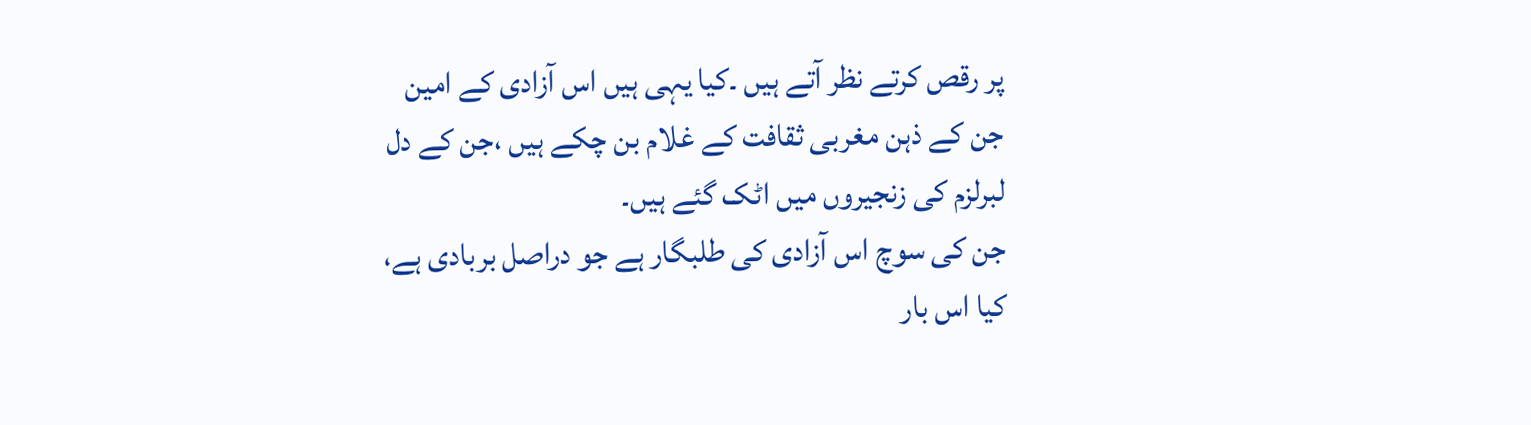پر رقص کرتے نظر آتے ہیں ۔کیا یہی ہیں اس آزادی کے امین جن کے ذہن مغربی ثقافت کے غلام بن چکے ہیں ،جن کے دل لبرلزم کی زنجیروں میں اٹک گئے ہیں۔
جن کی سوچ اس آزادی کی طلبگار ہے جو دراصل بربادی ہے، کیا اس بار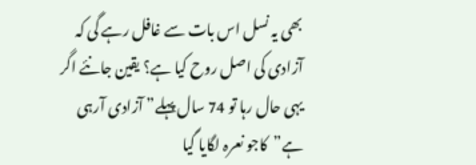بھی یہ نسل اس بات سے غافل رہے گی کہ آزادی کی اصل روح کیا ہے؟ یقین جانئے اگر یہی حال رہا تو 74 سال پہلے” آزادی آرہی ہے”کاجو نعرہ لگایا گیا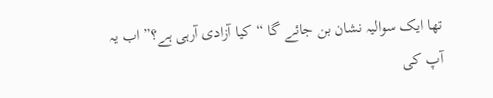تھا ایک سوالیہ نشان بن جائے گا “کیا آزادی آرہی ہے؟” اب یہ آپ کی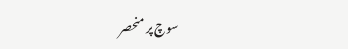سوچ پر منحصر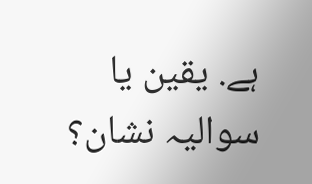ہے. یقین یا سوالیہ نشان؟